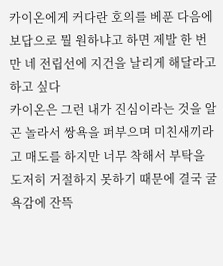카이온에게 커다란 호의를 베푼 다음에 보답으로 뭘 원하냐고 하면 제발 한 번만 네 전립선에 지건을 날리게 해달라고 하고 싶다
카이온은 그런 내가 진심이라는 것을 알곤 놀라서 쌍욕을 퍼부으며 미친새끼라고 매도를 하지만 너무 착해서 부탁을 도저히 거절하지 못하기 때문에 결국 굴욕감에 잔뜩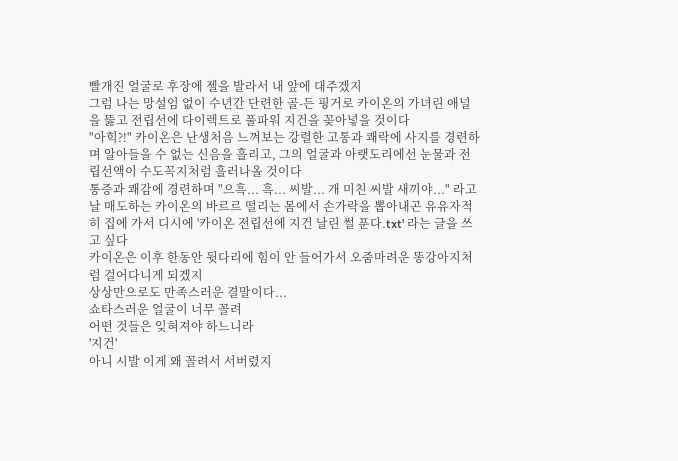빨개진 얼굴로 후장에 젤을 발라서 내 앞에 대주겠지
그럼 나는 망설임 없이 수년간 단련한 골-든 핑거로 카이온의 가녀린 애널을 뚫고 전립선에 다이렉트로 풀파워 지건을 꽂아넣을 것이다
"아힉?!" 카이온은 난생처음 느껴보는 강렬한 고통과 쾌락에 사지를 경련하며 알아들을 수 없는 신음을 흘리고, 그의 얼굴과 아랫도리에선 눈물과 전립선액이 수도꼭지처럼 흘러나올 것이다
통증과 쾌감에 경련하며 "으흑... 흑... 씨발... 개 미친 씨발 새끼야..." 라고 날 매도하는 카이온의 바르르 떨리는 몸에서 손가락을 뽑아내곤 유유자적히 집에 가서 디시에 '카이온 전립선에 지건 날린 썰 푼다.txt' 라는 글을 쓰고 싶다
카이온은 이후 한동안 뒷다리에 힘이 안 들어가서 오줌마려운 똥강아지처럼 걸어다니게 되겠지
상상만으로도 만족스러운 결말이다...
쇼타스러운 얼굴이 너무 꼴려
어떤 것들은 잊혀져야 하느니라
'지건'
아니 시발 이게 왜 꼴려서 서버렸지